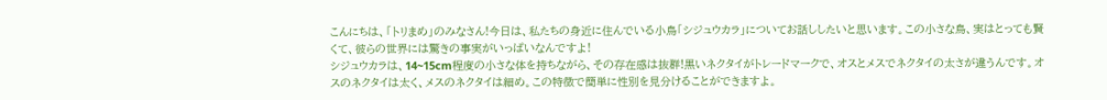こんにちは、「トリまめ」のみなさん!今日は、私たちの身近に住んでいる小鳥「シジュウカラ」についてお話ししたいと思います。この小さな鳥、実はとっても賢くて、彼らの世界には驚きの事実がいっぱいなんですよ!
シジュウカラは、14~15cm程度の小さな体を持ちながら、その存在感は抜群!黒いネクタイがトレードマークで、オスとメスでネクタイの太さが違うんです。オスのネクタイは太く、メスのネクタイは細め。この特徴で簡単に性別を見分けることができますよ。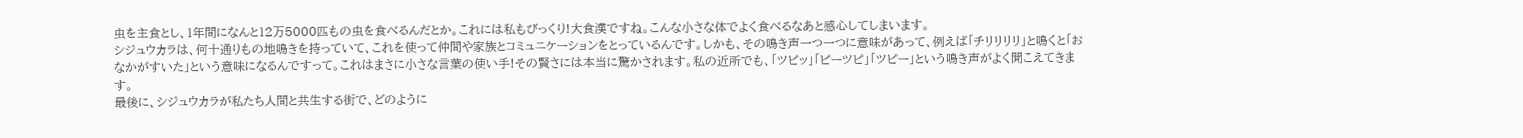虫を主食とし、1年間になんと12万5000匹もの虫を食べるんだとか。これには私もびっくり!大食漢ですね。こんな小さな体でよく食べるなあと感心してしまいます。
シジュウカラは、何十通りもの地鳴きを持っていて、これを使って仲間や家族とコミュニケーションをとっているんです。しかも、その鳴き声一つ一つに意味があって、例えば「チリリリリ」と鳴くと「おなかがすいた」という意味になるんですって。これはまさに小さな言葉の使い手!その賢さには本当に驚かされます。私の近所でも、「ツピッ」「ピーツピ」「ツピー」という鳴き声がよく聞こえてきます。
最後に、シジュウカラが私たち人間と共生する街で、どのように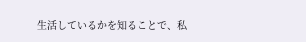生活しているかを知ることで、私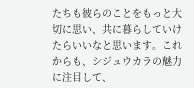たちも彼らのことをもっと大切に思い、共に暮らしていけたらいいなと思います。これからも、シジュウカラの魅力に注目して、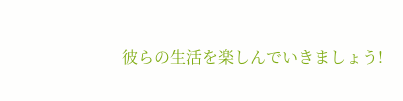彼らの生活を楽しんでいきましょう!